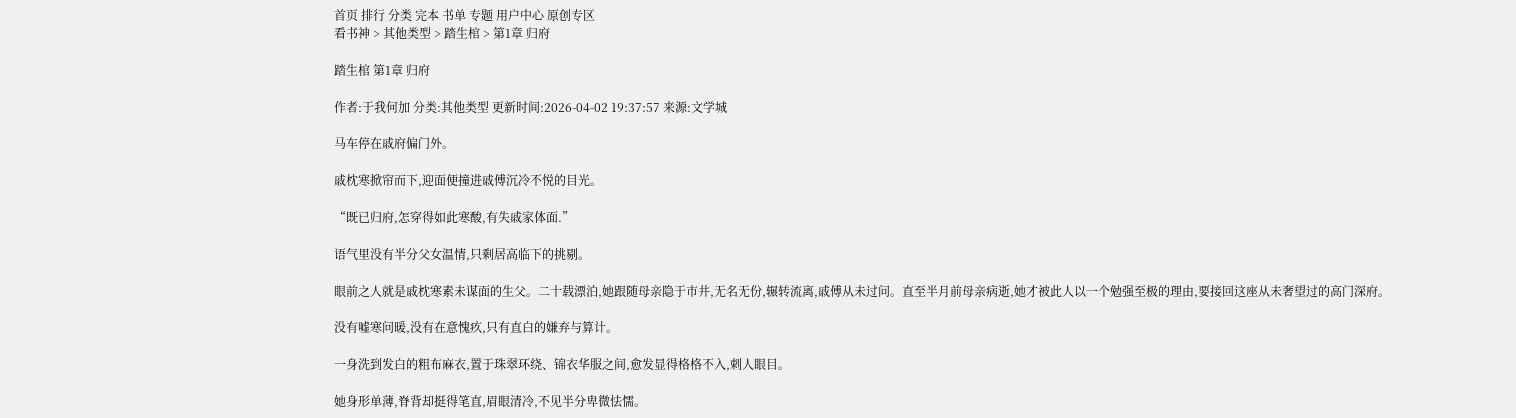首页 排行 分类 完本 书单 专题 用户中心 原创专区
看书神 > 其他类型 > 踏生棺 > 第1章 归府

踏生棺 第1章 归府

作者:于我何加 分类:其他类型 更新时间:2026-04-02 19:37:57 来源:文学城

马车停在戚府偏门外。

戚枕寒掀帘而下,迎面便撞进戚傅沉冷不悦的目光。

“既已归府,怎穿得如此寒酸,有失戚家体面.”

语气里没有半分父女温情,只剩居高临下的挑剔。

眼前之人就是戚枕寒素未谋面的生父。二十载漂泊,她跟随母亲隐于市井,无名无份,辗转流离,戚傅从未过问。直至半月前母亲病逝,她才被此人以一个勉强至极的理由,要接回这座从未奢望过的高门深府。

没有嘘寒问暖,没有在意愧疚,只有直白的嫌弃与算计。

一身洗到发白的粗布麻衣,置于珠翠环绕、锦衣华服之间,愈发显得格格不入,刺人眼目。

她身形单薄,脊背却挺得笔直,眉眼清冷,不见半分卑微怯懦。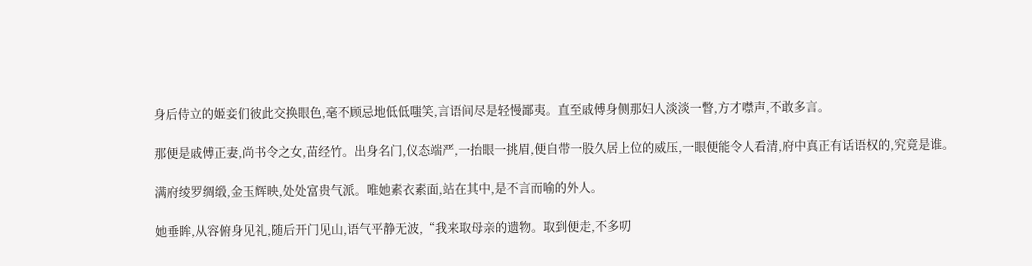身后侍立的姬妾们彼此交换眼色,毫不顾忌地低低嗤笑,言语间尽是轻慢鄙夷。直至戚傅身侧那妇人淡淡一瞥,方才噤声,不敢多言。

那便是戚傅正妻,尚书令之女,苗经竹。出身名门,仪态端严,一抬眼一挑眉,便自带一股久居上位的威压,一眼便能令人看清,府中真正有话语权的,究竟是谁。

满府绫罗绸缎,金玉辉映,处处富贵气派。唯她素衣素面,站在其中,是不言而喻的外人。

她垂眸,从容俯身见礼,随后开门见山,语气平静无波,“我来取母亲的遗物。取到便走,不多叨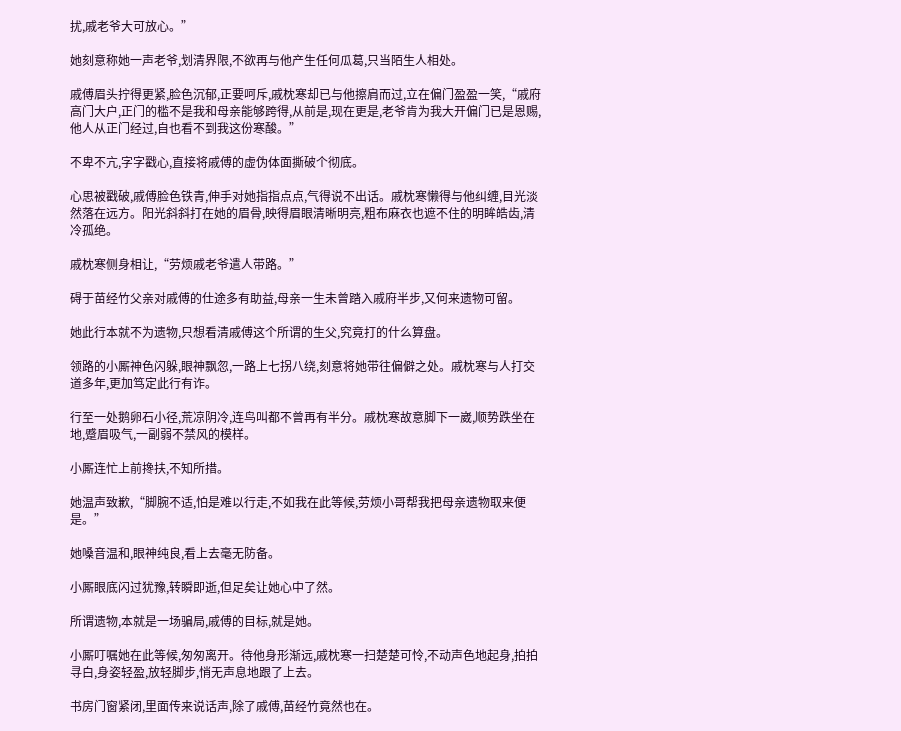扰,戚老爷大可放心。”

她刻意称她一声老爷,划清界限,不欲再与他产生任何瓜葛,只当陌生人相处。

戚傅眉头拧得更紧,脸色沉郁,正要呵斥,戚枕寒却已与他擦肩而过,立在偏门盈盈一笑,“戚府高门大户,正门的槛不是我和母亲能够跨得,从前是,现在更是,老爷肯为我大开偏门已是恩赐,他人从正门经过,自也看不到我这份寒酸。”

不卑不亢,字字戳心,直接将戚傅的虚伪体面撕破个彻底。

心思被戳破,戚傅脸色铁青,伸手对她指指点点,气得说不出话。戚枕寒懒得与他纠缠,目光淡然落在远方。阳光斜斜打在她的眉骨,映得眉眼清晰明亮,粗布麻衣也遮不住的明眸皓齿,清冷孤绝。

戚枕寒侧身相让,“劳烦戚老爷遣人带路。”

碍于苗经竹父亲对戚傅的仕途多有助益,母亲一生未曾踏入戚府半步,又何来遗物可留。

她此行本就不为遗物,只想看清戚傅这个所谓的生父,究竟打的什么算盘。

领路的小厮神色闪躲,眼神飘忽,一路上七拐八绕,刻意将她带往偏僻之处。戚枕寒与人打交道多年,更加笃定此行有诈。

行至一处鹅卵石小径,荒凉阴冷,连鸟叫都不曾再有半分。戚枕寒故意脚下一崴,顺势跌坐在地,蹙眉吸气,一副弱不禁风的模样。

小厮连忙上前搀扶,不知所措。

她温声致歉,“脚腕不适,怕是难以行走,不如我在此等候,劳烦小哥帮我把母亲遗物取来便是。”

她嗓音温和,眼神纯良,看上去毫无防备。

小厮眼底闪过犹豫,转瞬即逝,但足矣让她心中了然。

所谓遗物,本就是一场骗局,戚傅的目标,就是她。

小厮叮嘱她在此等候,匆匆离开。待他身形渐远,戚枕寒一扫楚楚可怜,不动声色地起身,拍拍寻白,身姿轻盈,放轻脚步,悄无声息地跟了上去。

书房门窗紧闭,里面传来说话声,除了戚傅,苗经竹竟然也在。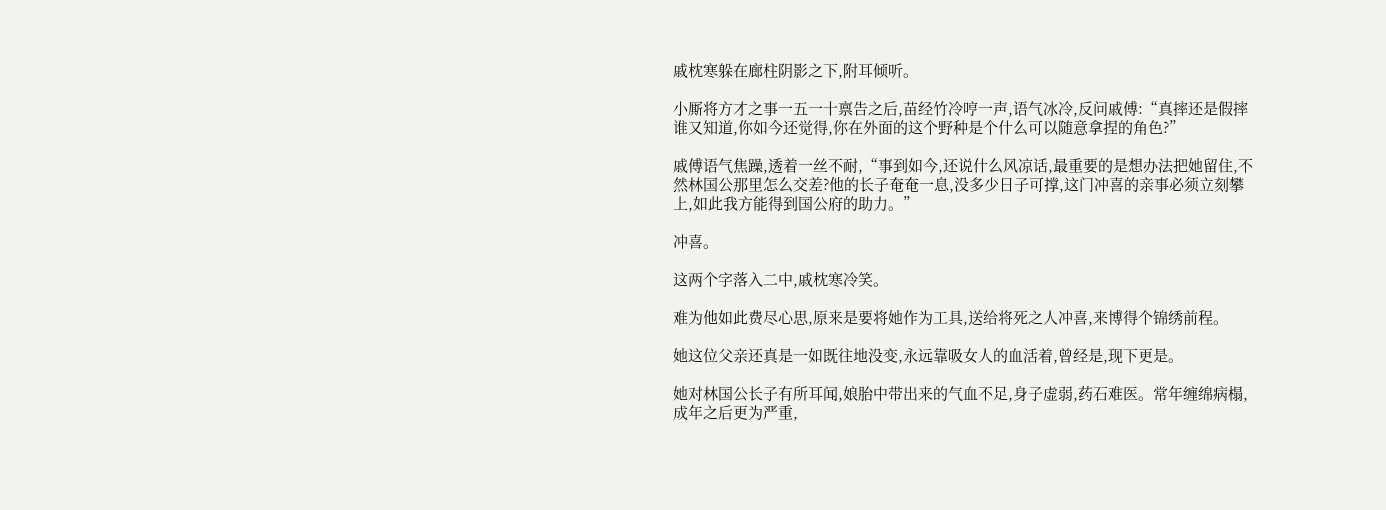戚枕寒躲在廊柱阴影之下,附耳倾听。

小厮将方才之事一五一十禀告之后,苗经竹冷哼一声,语气冰冷,反问戚傅:“真摔还是假摔谁又知道,你如今还觉得,你在外面的这个野种是个什么可以随意拿捏的角色?”

戚傅语气焦躁,透着一丝不耐,“事到如今,还说什么风凉话,最重要的是想办法把她留住,不然林国公那里怎么交差?他的长子奄奄一息,没多少日子可撑,这门冲喜的亲事必须立刻攀上,如此我方能得到国公府的助力。”

冲喜。

这两个字落入二中,戚枕寒冷笑。

难为他如此费尽心思,原来是要将她作为工具,送给将死之人冲喜,来博得个锦绣前程。

她这位父亲还真是一如既往地没变,永远靠吸女人的血活着,曾经是,现下更是。

她对林国公长子有所耳闻,娘胎中带出来的气血不足,身子虚弱,药石难医。常年缠绵病榻,成年之后更为严重,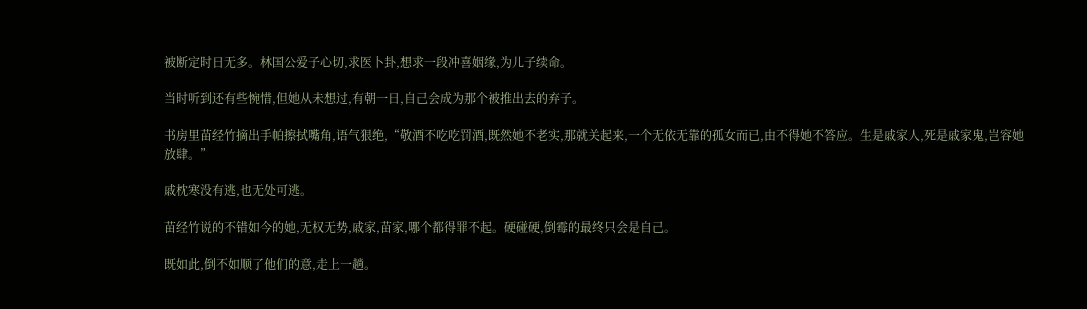被断定时日无多。林国公爱子心切,求医卜卦,想求一段冲喜姻缘,为儿子续命。

当时听到还有些惋惜,但她从未想过,有朝一日,自己会成为那个被推出去的弃子。

书房里苗经竹摘出手帕擦拭嘴角,语气狠绝,“敬酒不吃吃罚酒,既然她不老实,那就关起来,一个无依无靠的孤女而已,由不得她不答应。生是戚家人,死是戚家鬼,岂容她放肆。”

戚枕寒没有逃,也无处可逃。

苗经竹说的不错如今的她,无权无势,戚家,苗家,哪个都得罪不起。硬碰硬,倒霉的最终只会是自己。

既如此,倒不如顺了他们的意,走上一趟。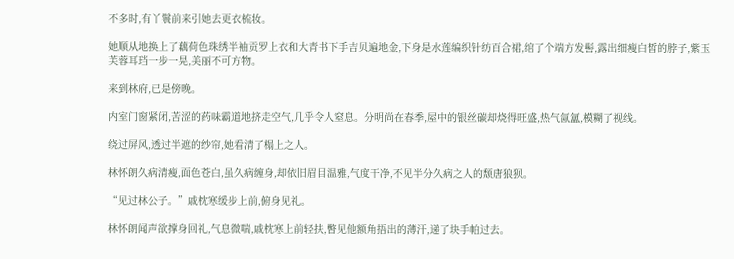不多时,有丫鬟前来引她去更衣梳妆。

她顺从地换上了藕荷色珠绣半袖贡罗上衣和大青书下手吉贝遍地金,下身是水莲编织针纺百合裙,绾了个端方发髻,露出细瘦白皙的脖子,紫玉芙蓉耳珰一步一晃,美丽不可方物。

来到林府,已是傍晚。

内室门窗紧闭,苦涩的药味霸道地挤走空气,几乎令人窒息。分明尚在春季,屋中的银丝碳却烧得旺盛,热气氤氲,模糊了视线。

绕过屏风,透过半遮的纱帘,她看清了榻上之人。

林怀朗久病清瘦,面色苍白,虽久病缠身,却依旧眉目温雅,气度干净,不见半分久病之人的颓唐狼狈。

“见过林公子。”戚枕寒缓步上前,俯身见礼。

林怀朗闻声欲撑身回礼,气息微喘,戚枕寒上前轻扶,瞥见他额角捂出的薄汗,递了块手帕过去。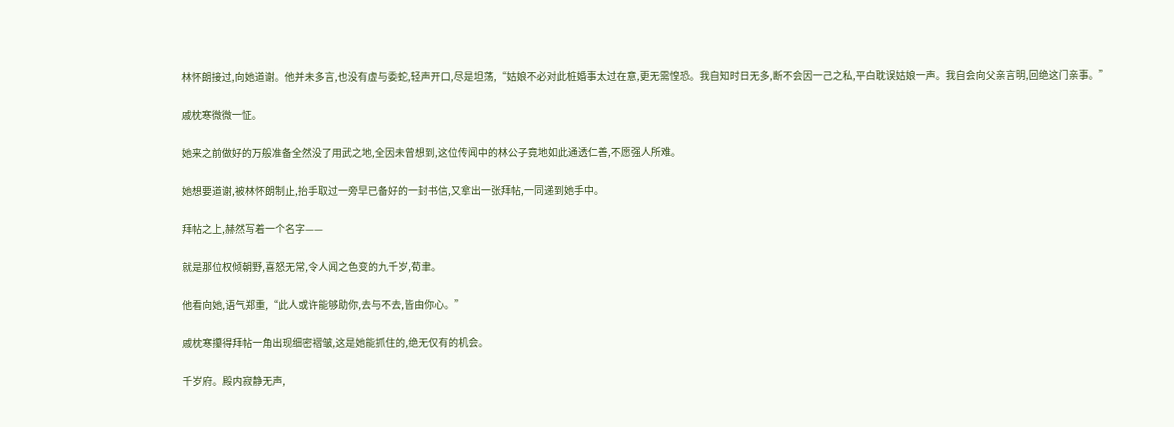林怀朗接过,向她道谢。他并未多言,也没有虚与委蛇,轻声开口,尽是坦荡,“姑娘不必对此桩婚事太过在意,更无需惶恐。我自知时日无多,断不会因一己之私,平白耽误姑娘一声。我自会向父亲言明,回绝这门亲事。”

戚枕寒微微一怔。

她来之前做好的万般准备全然没了用武之地,全因未曾想到,这位传闻中的林公子竟地如此通透仁善,不愿强人所难。

她想要道谢,被林怀朗制止,抬手取过一旁早已备好的一封书信,又拿出一张拜帖,一同递到她手中。

拜帖之上,赫然写着一个名字——

就是那位权倾朝野,喜怒无常,令人闻之色变的九千岁,荀聿。

他看向她,语气郑重,“此人或许能够助你,去与不去,皆由你心。”

戚枕寒攥得拜帖一角出现细密褶皱,这是她能抓住的,绝无仅有的机会。

千岁府。殿内寂静无声,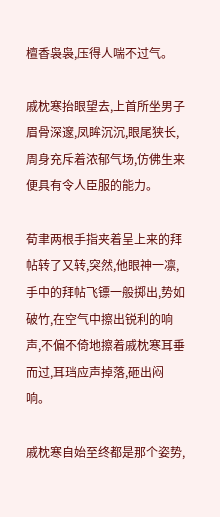檀香袅袅,压得人喘不过气。

戚枕寒抬眼望去,上首所坐男子眉骨深邃,凤眸沉沉,眼尾狭长,周身充斥着浓郁气场,仿佛生来便具有令人臣服的能力。

荀聿两根手指夹着呈上来的拜帖转了又转,突然,他眼神一凛,手中的拜帖飞镖一般掷出,势如破竹,在空气中擦出锐利的响声,不偏不倚地擦着戚枕寒耳垂而过,耳珰应声掉落,砸出闷响。

戚枕寒自始至终都是那个姿势,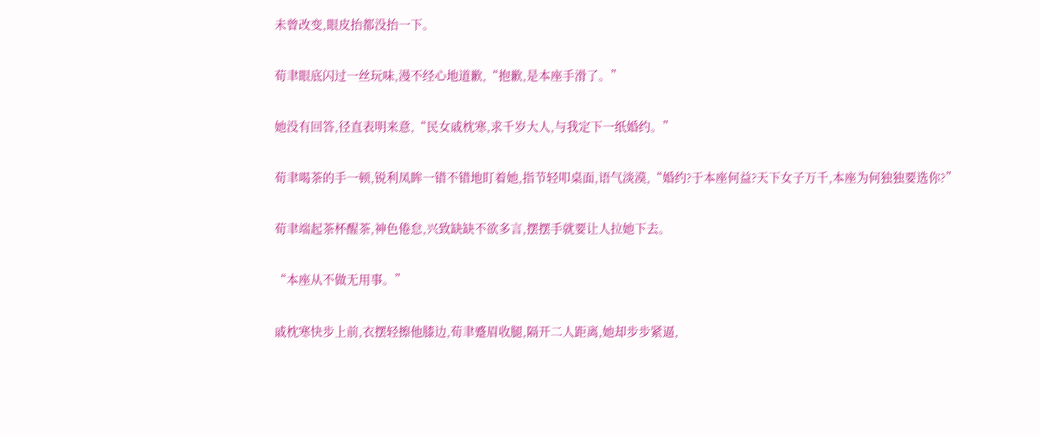未曾改变,眼皮抬都没抬一下。

荀聿眼底闪过一丝玩味,漫不经心地道歉,“抱歉,是本座手滑了。”

她没有回答,径直表明来意,“民女戚枕寒,求千岁大人,与我定下一纸婚约。”

荀聿喝茶的手一顿,锐利凤眸一错不错地盯着她,指节轻叩桌面,语气淡漠,“婚约?于本座何益?天下女子万千,本座为何独独要选你?”

荀聿端起茶杯醒茶,神色倦怠,兴致缺缺不欲多言,摆摆手就要让人拉她下去。

“本座从不做无用事。”

戚枕寒快步上前,衣摆轻擦他膝边,荀聿蹙眉收腿,隔开二人距离,她却步步紧逼,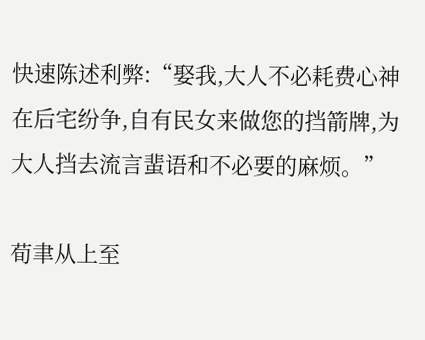快速陈述利弊:“娶我,大人不必耗费心神在后宅纷争,自有民女来做您的挡箭牌,为大人挡去流言蜚语和不必要的麻烦。”

荀聿从上至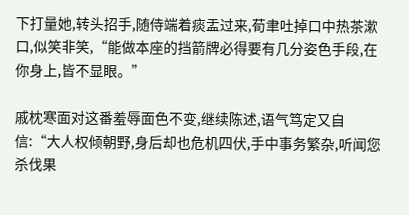下打量她,转头招手,随侍端着痰盂过来,荀聿吐掉口中热茶漱口,似笑非笑,“能做本座的挡箭牌必得要有几分姿色手段,在你身上,皆不显眼。”

戚枕寒面对这番羞辱面色不变,继续陈述,语气笃定又自信:“大人权倾朝野,身后却也危机四伏,手中事务繁杂,听闻您杀伐果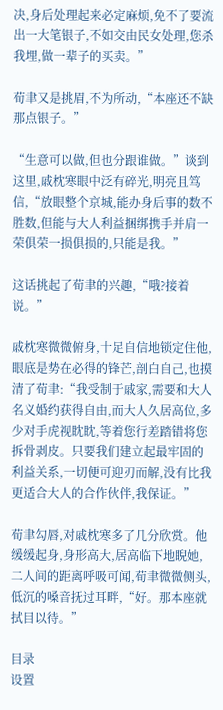决,身后处理起来必定麻烦,免不了要流出一大笔银子,不如交由民女处理,您杀我埋,做一辈子的买卖。”

荀聿又是挑眉,不为所动,“本座还不缺那点银子。”

“生意可以做,但也分跟谁做。”谈到这里,戚枕寒眼中泛有碎光,明亮且笃信,“放眼整个京城,能办身后事的数不胜数,但能与大人利益捆绑携手并肩一荣俱荣一损俱损的,只能是我。”

这话挑起了荀聿的兴趣,“哦?接着说。”

戚枕寒微微俯身,十足自信地锁定住他,眼底是势在必得的锋芒,剖白自己,也摸清了荀聿:“我受制于戚家,需要和大人名义婚约获得自由,而大人久居高位,多少对手虎视眈眈,等着您行差踏错将您拆骨剥皮。只要我们建立起最牢固的利益关系,一切便可迎刃而解,没有比我更适合大人的合作伙伴,我保证。”

荀聿勾唇,对戚枕寒多了几分欣赏。他缓缓起身,身形高大,居高临下地睨她,二人间的距离呼吸可闻,荀聿微微侧头,低沉的嗓音抚过耳畔,“好。那本座就拭目以待。”

目录
设置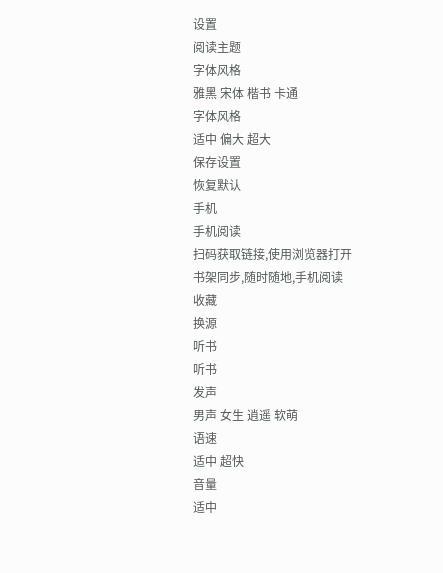设置
阅读主题
字体风格
雅黑 宋体 楷书 卡通
字体风格
适中 偏大 超大
保存设置
恢复默认
手机
手机阅读
扫码获取链接,使用浏览器打开
书架同步,随时随地,手机阅读
收藏
换源
听书
听书
发声
男声 女生 逍遥 软萌
语速
适中 超快
音量
适中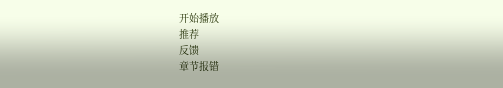开始播放
推荐
反馈
章节报错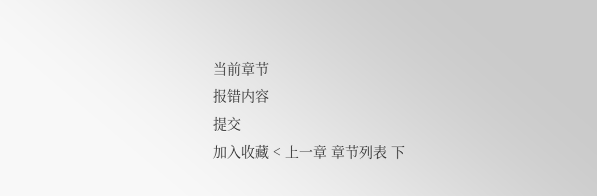当前章节
报错内容
提交
加入收藏 < 上一章 章节列表 下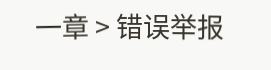一章 > 错误举报